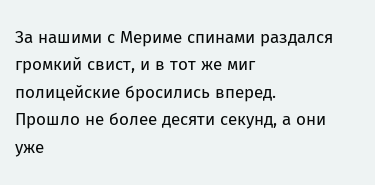За нашими с Мериме спинами раздался громкий свист, и в тот же миг полицейские бросились вперед. Прошло не более десяти секунд, а они уже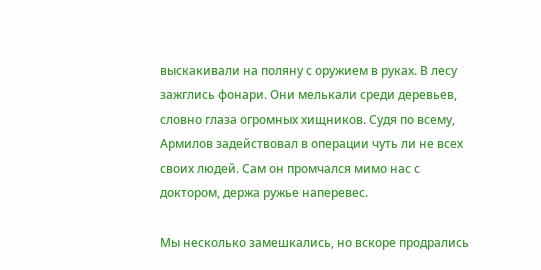выскакивали на поляну с оружием в руках. В лесу зажглись фонари. Они мелькали среди деревьев, словно глаза огромных хищников. Судя по всему, Армилов задействовал в операции чуть ли не всех своих людей. Сам он промчался мимо нас с доктором, держа ружье наперевес.

Мы несколько замешкались, но вскоре продрались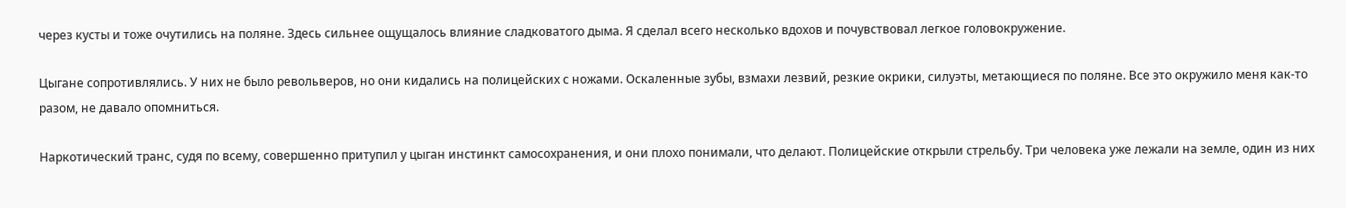через кусты и тоже очутились на поляне. Здесь сильнее ощущалось влияние сладковатого дыма. Я сделал всего несколько вдохов и почувствовал легкое головокружение.

Цыгане сопротивлялись. У них не было револьверов, но они кидались на полицейских с ножами. Оскаленные зубы, взмахи лезвий, резкие окрики, силуэты, метающиеся по поляне. Все это окружило меня как-то разом, не давало опомниться.

Наркотический транс, судя по всему, совершенно притупил у цыган инстинкт самосохранения, и они плохо понимали, что делают. Полицейские открыли стрельбу. Три человека уже лежали на земле, один из них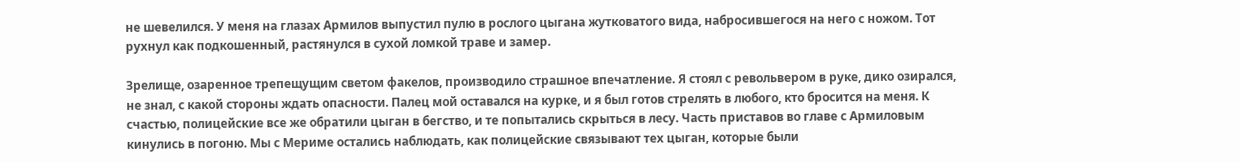не шевелился. У меня на глазах Армилов выпустил пулю в рослого цыгана жутковатого вида, набросившегося на него с ножом. Тот рухнул как подкошенный, растянулся в сухой ломкой траве и замер.

Зрелище, озаренное трепещущим светом факелов, производило страшное впечатление. Я стоял с револьвером в руке, дико озирался, не знал, с какой стороны ждать опасности. Палец мой оставался на курке, и я был готов стрелять в любого, кто бросится на меня. К счастью, полицейские все же обратили цыган в бегство, и те попытались скрыться в лесу. Часть приставов во главе с Армиловым кинулись в погоню. Мы с Мериме остались наблюдать, как полицейские связывают тех цыган, которые были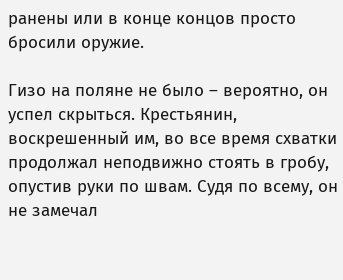ранены или в конце концов просто бросили оружие.

Гизо на поляне не было – вероятно, он успел скрыться. Крестьянин, воскрешенный им, во все время схватки продолжал неподвижно стоять в гробу, опустив руки по швам. Судя по всему, он не замечал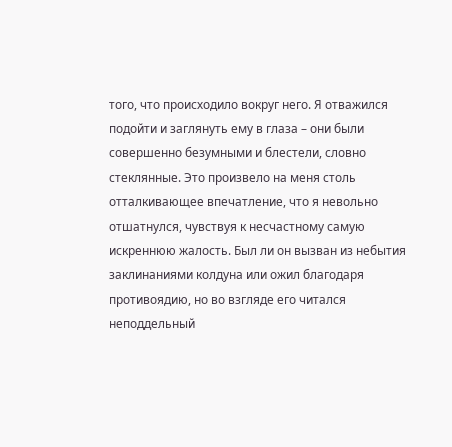того, что происходило вокруг него. Я отважился подойти и заглянуть ему в глаза – они были совершенно безумными и блестели, словно стеклянные. Это произвело на меня столь отталкивающее впечатление, что я невольно отшатнулся, чувствуя к несчастному самую искреннюю жалость. Был ли он вызван из небытия заклинаниями колдуна или ожил благодаря противоядию, но во взгляде его читался неподдельный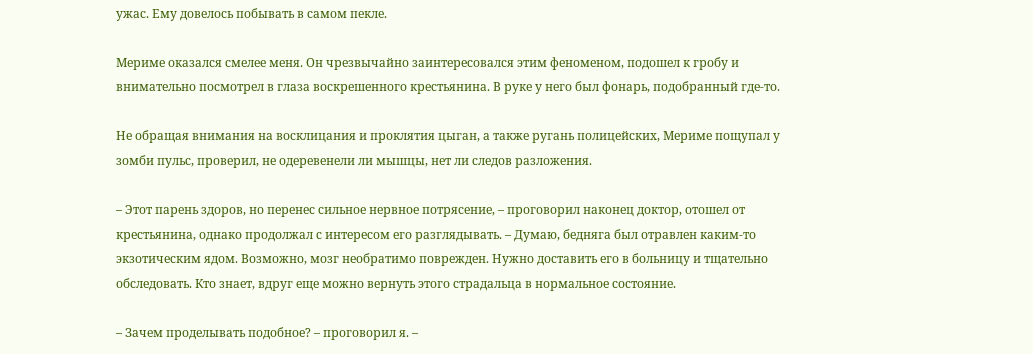ужас. Ему довелось побывать в самом пекле.

Мериме оказался смелее меня. Он чрезвычайно заинтересовался этим феноменом, подошел к гробу и внимательно посмотрел в глаза воскрешенного крестьянина. В руке у него был фонарь, подобранный где-то.

Не обращая внимания на восклицания и проклятия цыган, а также ругань полицейских, Мериме пощупал у зомби пульс, проверил, не одеревенели ли мышцы, нет ли следов разложения.

– Этот парень здоров, но перенес сильное нервное потрясение, – проговорил наконец доктор, отошел от крестьянина, однако продолжал с интересом его разглядывать. – Думаю, бедняга был отравлен каким-то экзотическим ядом. Возможно, мозг необратимо поврежден. Нужно доставить его в больницу и тщательно обследовать. Кто знает, вдруг еще можно вернуть этого страдальца в нормальное состояние.

– Зачем проделывать подобное? – проговорил я. –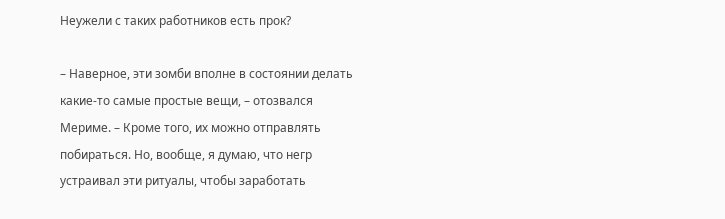Неужели с таких работников есть прок?

– Наверное, эти зомби вполне в состоянии делать какие-то самые простые вещи, – отозвался Мериме. – Кроме того, их можно отправлять побираться. Но, вообще, я думаю, что негр устраивал эти ритуалы, чтобы заработать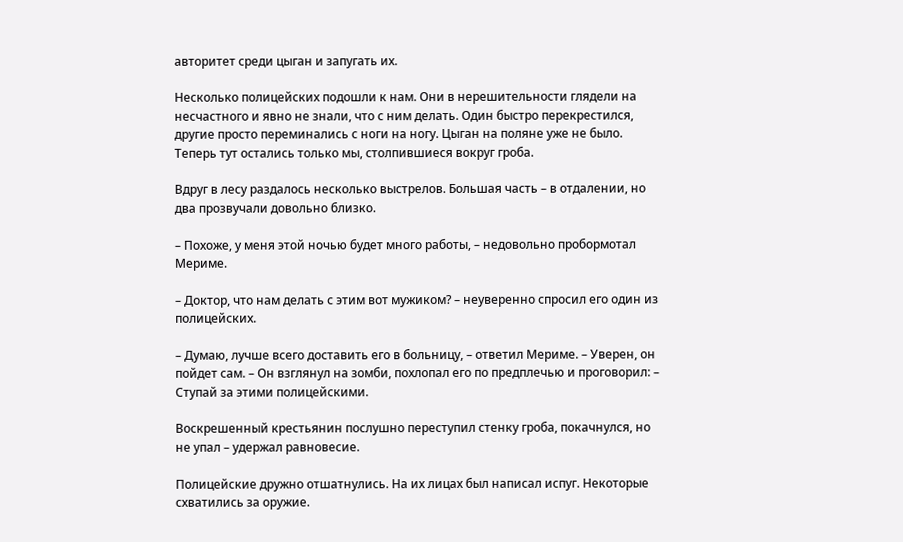авторитет среди цыган и запугать их.

Несколько полицейских подошли к нам. Они в нерешительности глядели на несчастного и явно не знали, что с ним делать. Один быстро перекрестился, другие просто переминались с ноги на ногу. Цыган на поляне уже не было. Теперь тут остались только мы, столпившиеся вокруг гроба.

Вдруг в лесу раздалось несколько выстрелов. Большая часть – в отдалении, но два прозвучали довольно близко.

– Похоже, у меня этой ночью будет много работы, – недовольно пробормотал Мериме.

– Доктор, что нам делать с этим вот мужиком? – неуверенно спросил его один из полицейских.

– Думаю, лучше всего доставить его в больницу, – ответил Мериме. – Уверен, он пойдет сам. – Он взглянул на зомби, похлопал его по предплечью и проговорил: – Ступай за этими полицейскими.

Воскрешенный крестьянин послушно переступил стенку гроба, покачнулся, но не упал – удержал равновесие.

Полицейские дружно отшатнулись. На их лицах был написал испуг. Некоторые схватились за оружие.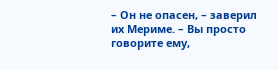– Он не опасен, – заверил их Мериме. – Вы просто говорите ему,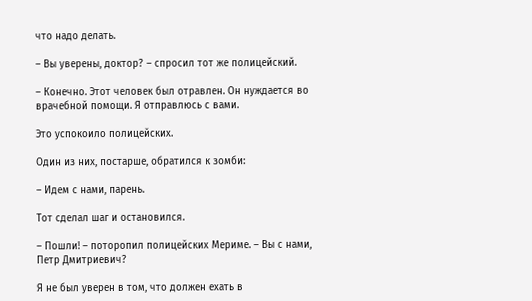что надо делать.

– Вы уверены, доктор? – спросил тот же полицейский.

– Конечно. Этот человек был отравлен. Он нуждается во врачебной помощи. Я отправлюсь с вами.

Это успокоило полицейских.

Один из них, постарше, обратился к зомби:

– Идем с нами, парень.

Тот сделал шаг и остановился.

– Пошли! – поторопил полицейских Мериме. – Вы с нами, Петр Дмитриевич?

Я не был уверен в том, что должен ехать в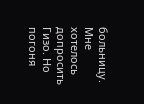больницу. Мне хотелось допросить Гизо. Но погоня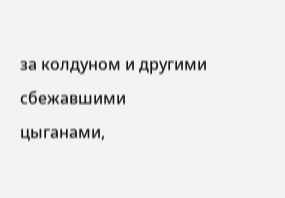за колдуном и другими сбежавшими цыганами,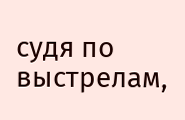судя по выстрелам,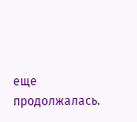еще продолжалась.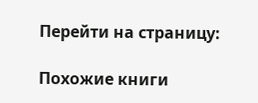Перейти на страницу:

Похожие книги